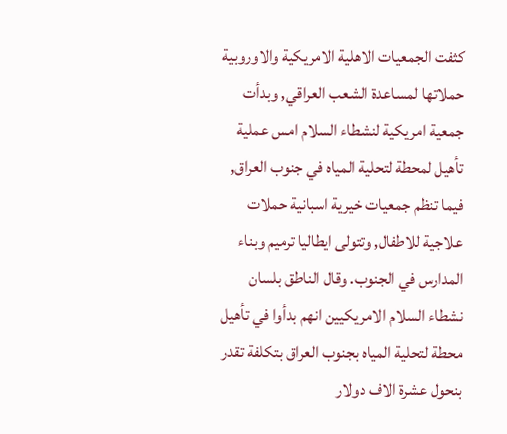كثفت الجمعيات الاهلية الامريكية والاوروبية حملاتها لمساعدة الشعب العراقي, وبدأت جمعية امريكية لنشطاء السلام امس عملية تأهيل لمحطة لتحلية المياه في جنوب العراق, فيما تنظم جمعيات خيرية اسبانية حملات علاجية للاطفال, وتتولى ايطاليا ترميم وبناء المدارس في الجنوب. وقال الناطق بلسان نشطاء السلام الامريكيين انهم بدأوا في تأهيل محطة لتحلية المياه بجنوب العراق بتكلفة تقدر بنحول عشرة الاف دولار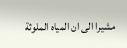مشيرا الى ان المياه الملوثة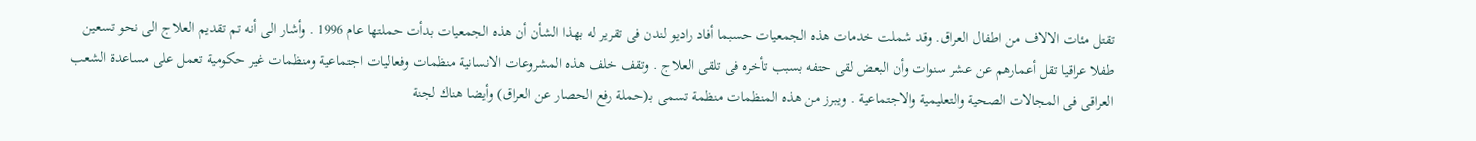تقتل مئات الالاف من اطفال العراق. وقد شملت خدمات هذه الجمعيات حسبما أفاد راديو لندن فى تقرير له بهذا الشأن أن هذه الجمعيات بدأت حملتها عام 1996 . وأشار الى أنه تم تقديم العلاج الى نحو تسعين طفلا عراقيا تقل أعمارهم عن عشر سنوات وأن البعض لقى حتفه بسبب تأخره فى تلقى العلاج . وتقف خلف هذه المشروعات الانسانية منظمات وفعاليات اجتماعية ومنظمات غير حكومية تعمل على مساعدة الشعب العراقى فى المجالات الصحية والتعليمية والاجتماعية . ويبرز من هذه المنظمات منظمة تسمى بـ(حملة رفع الحصار عن العراق) وأيضا هناك لجنة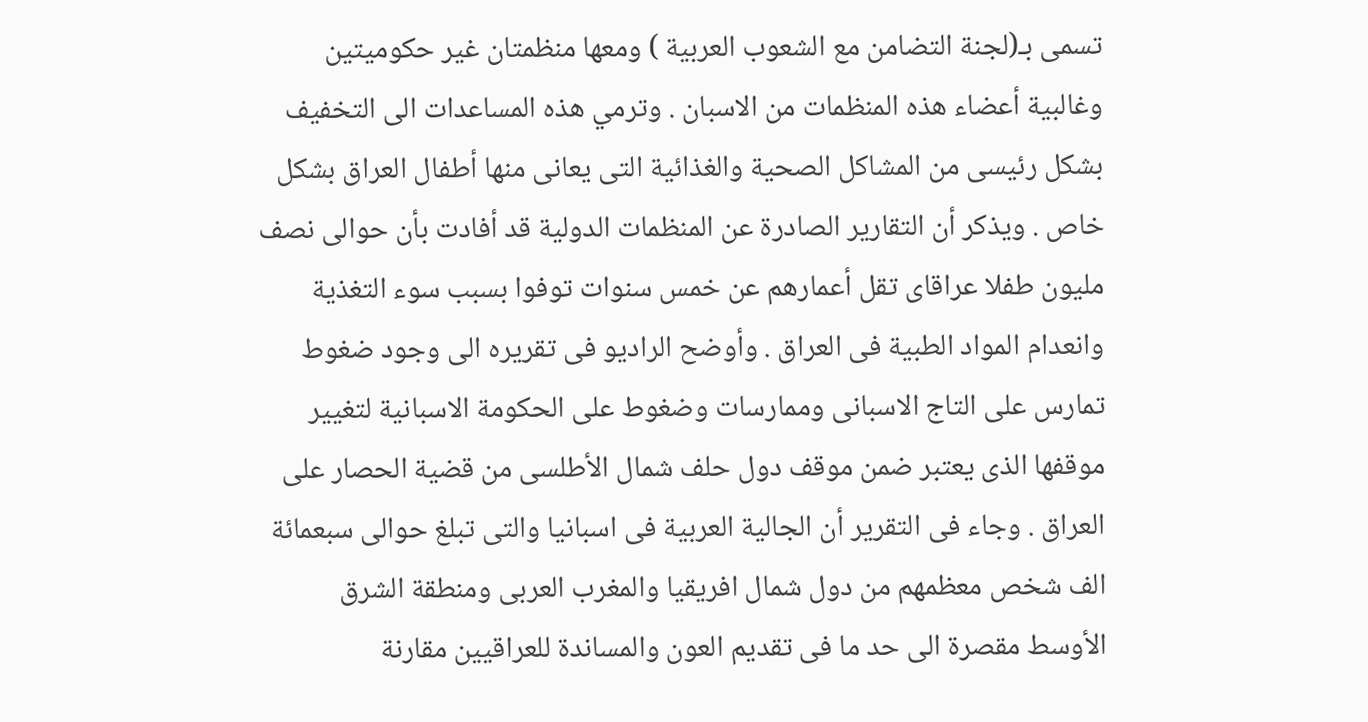تسمى بـ(لجنة التضامن مع الشعوب العربية ) ومعها منظمتان غير حكوميتين وغالبية أعضاء هذه المنظمات من الاسبان . وترمي هذه المساعدات الى التخفيف بشكل رئيسى من المشاكل الصحية والغذائية التى يعانى منها أطفال العراق بشكل خاص . ويذكر أن التقارير الصادرة عن المنظمات الدولية قد أفادت بأن حوالى نصف مليون طفلا عراقاى تقل أعمارهم عن خمس سنوات توفوا بسبب سوء التغذية وانعدام المواد الطبية فى العراق . وأوضح الراديو فى تقريره الى وجود ضغوط تمارس على التاج الاسبانى وممارسات وضغوط على الحكومة الاسبانية لتغيير موقفها الذى يعتبر ضمن موقف دول حلف شمال الأطلسى من قضية الحصار على العراق . وجاء فى التقرير أن الجالية العربية فى اسبانيا والتى تبلغ حوالى سبعمائة الف شخص معظمهم من دول شمال افريقيا والمغرب العربى ومنطقة الشرق الأوسط مقصرة الى حد ما فى تقديم العون والمساندة للعراقيين مقارنة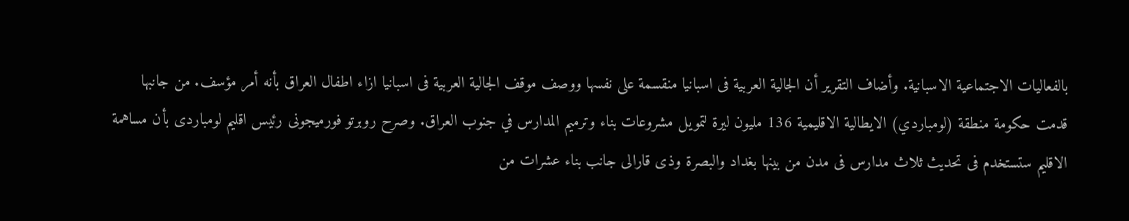بالفعاليات الاجتماعية الاسبانية. وأضاف التقرير أن الجالية العربية فى اسبانيا منقسمة على نفسها ووصف موقف الجالية العربية فى اسبانيا ازاء اطفال العراق بأنه أمر مؤسف. من جانبها قدمت حكومة منطقة (لومباردي) الايطالية الاقليمية 136 مليون ليرة لتمويل مشروعات بناء وترميم المدارس في جنوب العراق. وصرح روبرتو فورميجونى رئيس اقليم لومباردى بأن مساهمة الاقليم ستستخدم فى تحديث ثلاث مدارس فى مدن من بينها بغداد والبصرة وذى قارالى جانب بناء عشرات من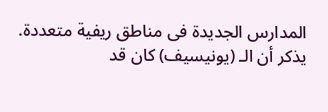المدارس الجديدة فى مناطق ريفية متعددة. يذكر أن الـ (يونيسيف) كان قد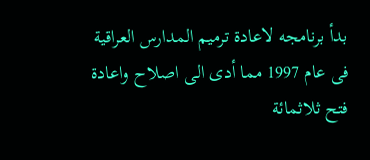بدأ برنامجه لاعادة ترميم المدارس العراقية فى عام 1997 مما أدى الى اصلاح واعادة فتح ثلاثمائة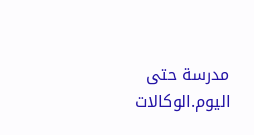مدرسة حتى اليوم.الوكالات